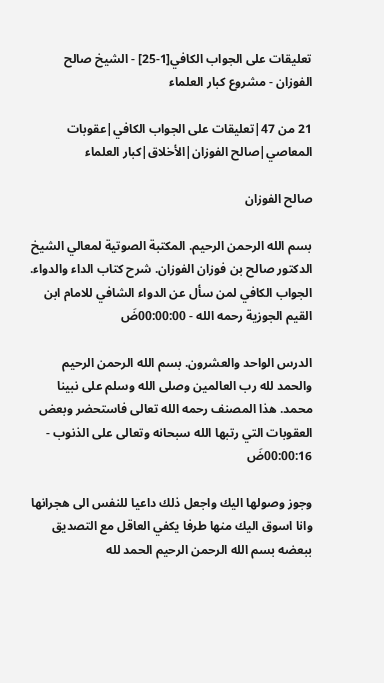تعليقات على الجواب الكافي[1-25] - الشيخ صالح الفوزان - مشروع كبار العلماء

21 من 47|تعليقات على الجواب الكافي|عقوبات المعاصي|صالح الفوزان|الأخلاق|كبار العلماء

صالح الفوزان

بسم الله الرحمن الرحيم. المكتبة الصوتية لمعالي الشيخ الدكتور صالح بن فوزان الفوزان. شرح كتاب الداء والدواء. الجواب الكافي لمن سأل عن الدواء الشافي للامام ابن القيم الجوزية رحمه الله - 00:00:00ضَ

الدرس الواحد والعشرون. بسم الله الرحمن الرحيم والحمد لله رب العالمين وصلى الله وسلم على نبينا محمد. هذا المصنف رحمه الله تعالى فاستحضر وبعض العقوبات التي رتبها الله سبحانه وتعالى على الذنوب - 00:00:16ضَ

وجوز وصولها اليك واجعل ذلك داعيا للنفس الى هجرانها وانا اسوق اليك منها طرفا يكفي العاقل مع التصديق ببعضه بسم الله الرحمن الرحيم الحمد لله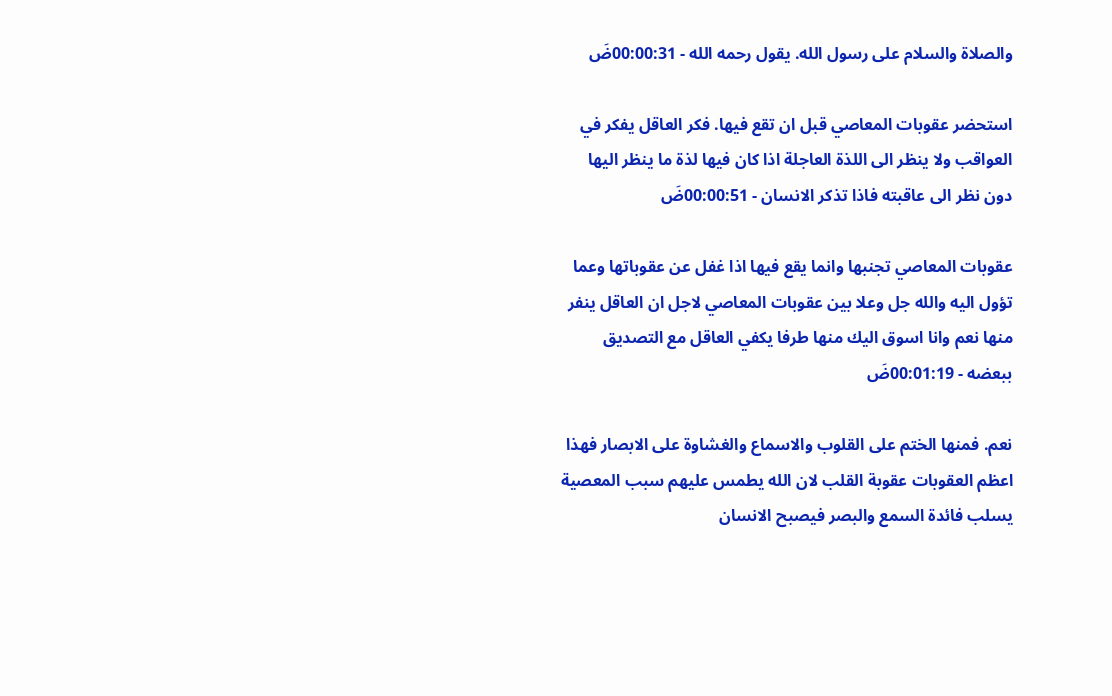والصلاة والسلام على رسول الله. يقول رحمه الله - 00:00:31ضَ

استحضر عقوبات المعاصي قبل ان تقع فيها. فكر العاقل يفكر في العواقب ولا ينظر الى اللذة العاجلة اذا كان فيها لذة ما ينظر اليها دون نظر الى عاقبته فاذا تذكر الانسان - 00:00:51ضَ

عقوبات المعاصي تجنبها وانما يقع فيها اذا غفل عن عقوباتها وعما تؤول اليه والله جل وعلا بين عقوبات المعاصي لاجل ان العاقل ينفر منها نعم وانا اسوق اليك منها طرفا يكفي العاقل مع التصديق ببعضه - 00:01:19ضَ

نعم. فمنها الختم على القلوب والاسماع والغشاوة على الابصار فهذا اعظم العقوبات عقوبة القلب لان الله يطمس عليهم سبب المعصية يسلب فائدة السمع والبصر فيصبح الانسان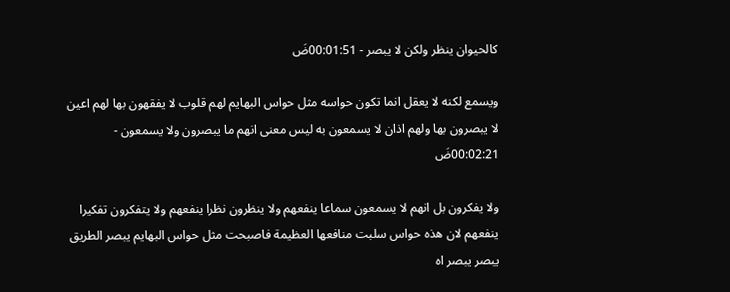كالحيوان ينظر ولكن لا يبصر - 00:01:51ضَ

ويسمع لكنه لا يعقل انما تكون حواسه مثل حواس البهايم لهم قلوب لا يفقهون بها لهم اعين لا يبصرون بها ولهم اذان لا يسمعون به ليس معنى انهم ما يبصرون ولا يسمعون - 00:02:21ضَ

ولا يفكرون بل انهم لا يسمعون سماعا ينفعهم ولا ينظرون نظرا ينفعهم ولا يتفكرون تفكيرا ينفعهم لان هذه حواس سلبت منافعها العظيمة فاصبحت مثل حواس البهايم يبصر الطريق يبصر يبصر اه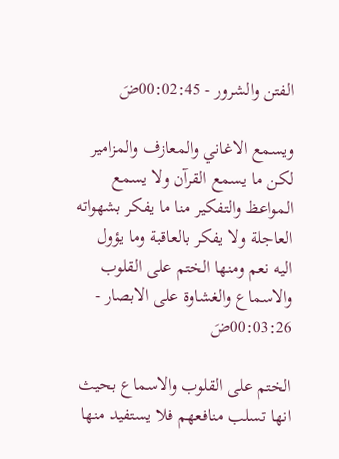الفتن والشرور - 00:02:45ضَ

ويسمع الاغاني والمعازف والمزامير لكن ما يسمع القرآن ولا يسمع المواعظ والتفكير منا ما يفكر بشهواته العاجلة ولا يفكر بالعاقبة وما يؤول اليه نعم ومنها الختم على القلوب والاسماع والغشاوة على الابصار - 00:03:26ضَ

الختم على القلوب والاسماع بحيث انها تسلب منافعهم فلا يستفيد منها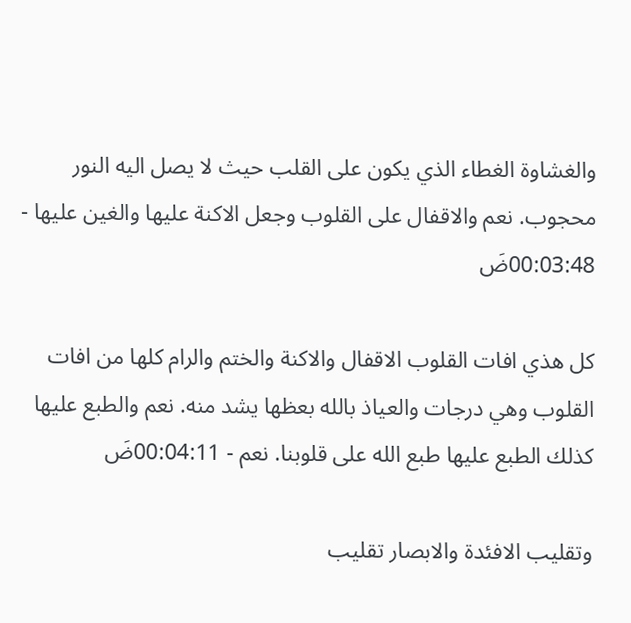والغشاوة الغطاء الذي يكون على القلب حيث لا يصل اليه النور محجوب. نعم والاقفال على القلوب وجعل الاكنة عليها والغين عليها - 00:03:48ضَ

كل هذي افات القلوب الاقفال والاكنة والختم والرام كلها من افات القلوب وهي درجات والعياذ بالله بعظها يشد منه. نعم والطبع عليها كذلك الطبع عليها طبع الله على قلوبنا. نعم - 00:04:11ضَ

وتقليب الافئدة والابصار تقليب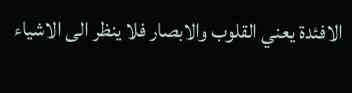الافئدة يعني القلوب والابصار فلا ينظر الى الاشياء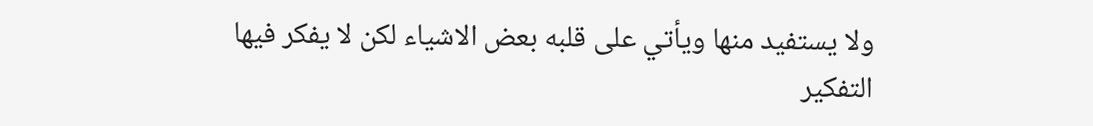ولا يستفيد منها ويأتي على قلبه بعض الاشياء لكن لا يفكر فيها التفكير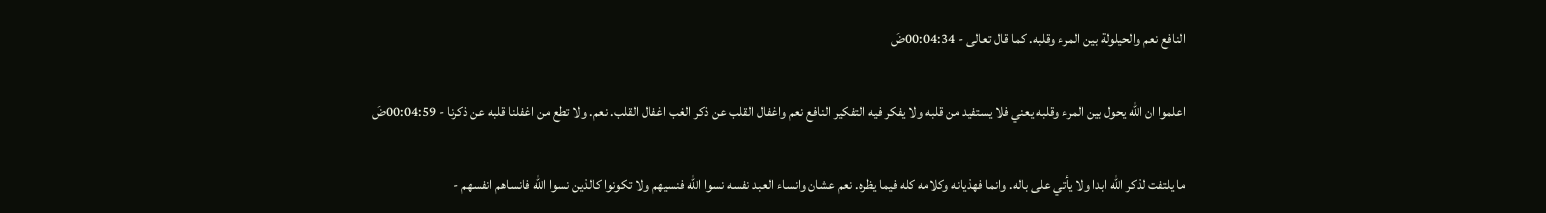النافع نعم والحيلولة بين المرء وقلبه. كما قال تعالى - 00:04:34ضَ

اعلموا ان الله يحول بين المرء وقلبه يعني فلا يستفيد من قلبه ولا يفكر فيه التفكير النافع نعم واغفال القلب عن ذكر الغب اغفال القلب. نعم. ولا تطع من اغفلنا قلبه عن ذكرنا - 00:04:59ضَ

ما يلتفت لذكر الله ابدا ولا يأتي على باله. وانما فهذيانه وكلامه كله فيما يظره. نعم عشان وانساء العبد نفسه نسوا الله فنسيهم ولا تكونوا كالذين نسوا الله فانساهم انفسهم -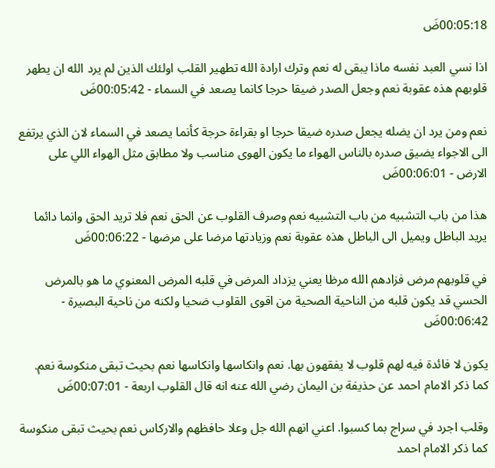00:05:18ضَ

اذا نسي العبد نفسه ماذا يبقى له نعم وترك ارادة الله تطهير القلب اولئك الذين لم يرد الله ان يطهر قلوبهم هذه عقوبة نعم وجعل الصدر ضيقا حرجا كانما يصعد في السماء - 00:05:42ضَ

نعم ومن يرد ان يضله يجعل صدره ضيقا حرجا او بقراءة حرجة كأنما يصعد في السماء لان الذي يرتفع الى الاجواء يضيق صدره بالناس الهواء ما يكون الهوى مناسب ولا مطابق مثل الهواء اللي على الارض - 00:06:01ضَ

هذا من باب التشبيه من باب التشبيه نعم وصرف القلوب عن الحق نعم فلا تريد الحق وانما دائما يريد الباطل ويميل الى الباطل هذه عقوبة نعم وزيادتها مرضا على مرضها - 00:06:22ضَ

في قلوبهم مرض فزادهم الله مرظا يعني يزداد المرض في قلبه المرض المعنوي ما هو بالمرض الحسي قد يكون قلبه من الناحية الصحية من اقوى القلوب ضحيا ولكنه من ناحية البصيرة - 00:06:42ضَ

يكون لا فائدة فيه لهم قلوب لا يفقهون بها. نعم وانكاسها وانكاسها نعم بحيث تبقى منكوسة نعم. كما ذكر الامام احمد عن حذيفة بن اليمان رضي الله عنه انه قال القلوب اربعة - 00:07:01ضَ

وقلب اجرد في سراج بما كسبوا. اعني انهم الله جل وعلا حافظهم والاركاس نعم بحيث تبقى منكوسة كما ذكر الامام احمد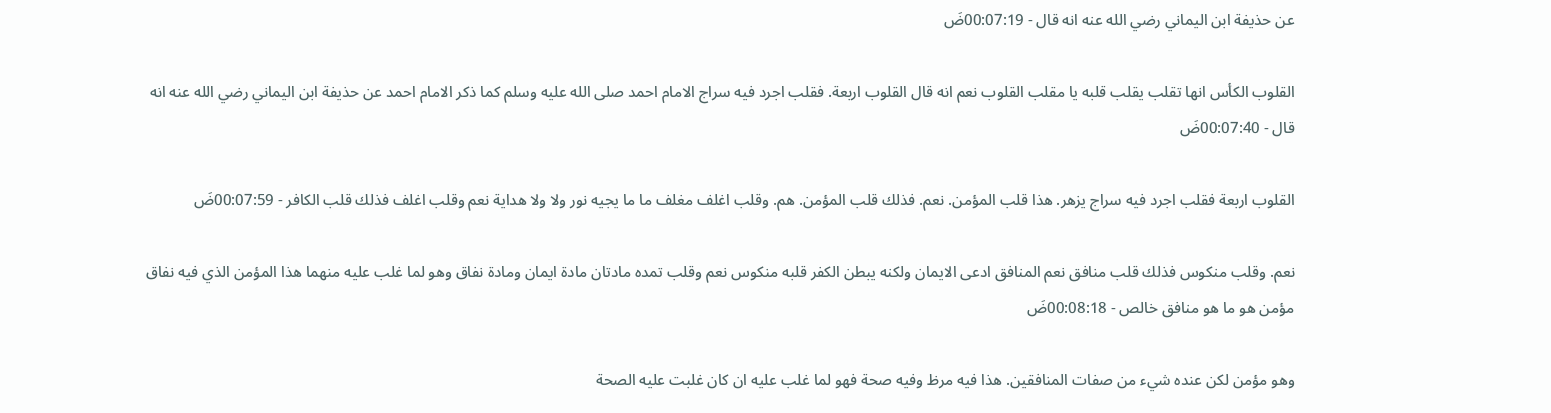عن حذيفة ابن اليماني رضي الله عنه انه قال - 00:07:19ضَ

القلوب الكأس انها تقلب يقلب قلبه يا مقلب القلوب نعم انه قال القلوب اربعة. فقلب اجرد فيه سراج الامام احمد صلى الله عليه وسلم كما ذكر الامام احمد عن حذيفة ابن اليماني رضي الله عنه انه قال - 00:07:40ضَ

القلوب اربعة فقلب اجرد فيه سراج يزهر. هذا قلب المؤمن. نعم. فذلك قلب المؤمن. هم. وقلب اغلف مغلف ما ما يجيه نور ولا ولا هداية نعم وقلب اغلف فذلك قلب الكافر - 00:07:59ضَ

نعم. وقلب منكوس فذلك قلب منافق نعم المنافق ادعى الايمان ولكنه يبطن الكفر قلبه منكوس نعم وقلب تمده مادتان مادة ايمان ومادة نفاق وهو لما غلب عليه منهما هذا المؤمن الذي فيه نفاق مؤمن هو ما هو منافق خالص - 00:08:18ضَ

وهو مؤمن لكن عنده شيء من صفات المنافقين. هذا فيه مرظ وفيه صحة فهو لما غلب عليه ان كان غلبت عليه الصحة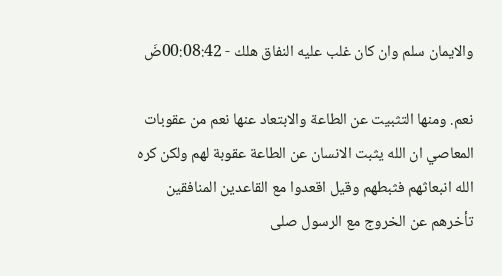والايمان سلم وان كان غلب عليه النفاق هلك - 00:08:42ضَ

نعم. ومنها التثبيت عن الطاعة والابتعاد عنها نعم من عقوبات المعاصي ان الله يثبت الانسان عن الطاعة عقوبة لهم ولكن كره الله انبعاثهم فثبطهم وقيل اقعدوا مع القاعدين المنافقين تأخرهم عن الخروج مع الرسول صلى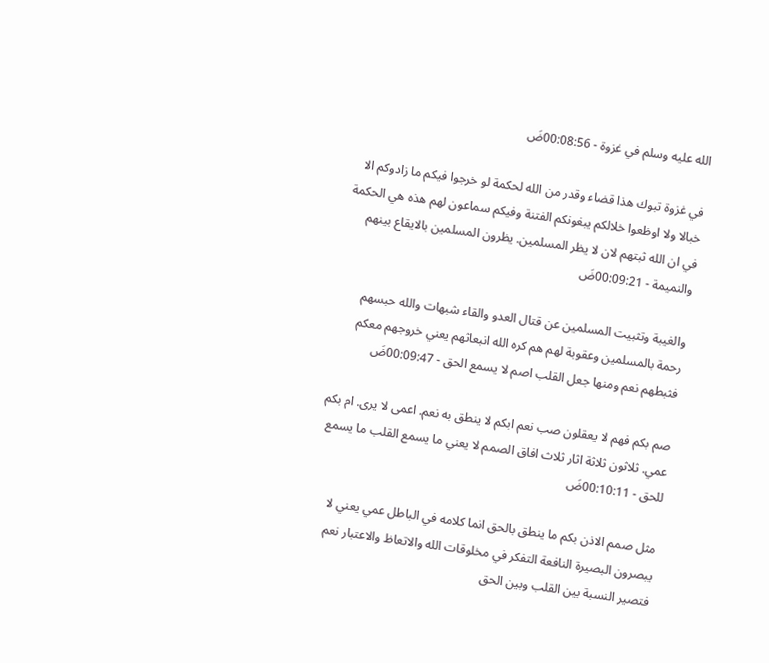الله عليه وسلم في غزوة - 00:08:56ضَ

في غزوة تبوك هذا قضاء وقدر من الله لحكمة لو خرجوا فيكم ما زادوكم الا خبالا ولا اوظعوا خلالكم يبغونكم الفتنة وفيكم سماعون لهم هذه هي الحكمة في ان الله ثبتهم لان لا يظر المسلمين. يظرون المسلمين بالايقاع بينهم والنميمة - 00:09:21ضَ

والغيبة وتثبيت المسلمين عن قتال العدو والقاء شبهات والله حبسهم رحمة بالمسلمين وعقوبة لهم هم كره الله انبعاثهم يعني خروجهم معكم فثبطهم نعم ومنها جعل القلب اصم لا يسمع الحق - 00:09:47ضَ

صم بكم فهم لا يعقلون صب نعم ابكم لا ينطق به نعم. اعمى لا يرى. ام بكم عمي. ثلاثون ثلاثة اثار ثلاث افاق الصمم لا يعني ما يسمع القلب ما يسمع للحق - 00:10:11ضَ

مثل صمم الاذن بكم ما ينطق بالحق انما كلامه في الباطل عمي يعني لا يبصرون البصيرة النافعة التفكر في مخلوقات الله والاتعاظ والاعتبار نعم فتصير النسبة بين القلب وبين الحق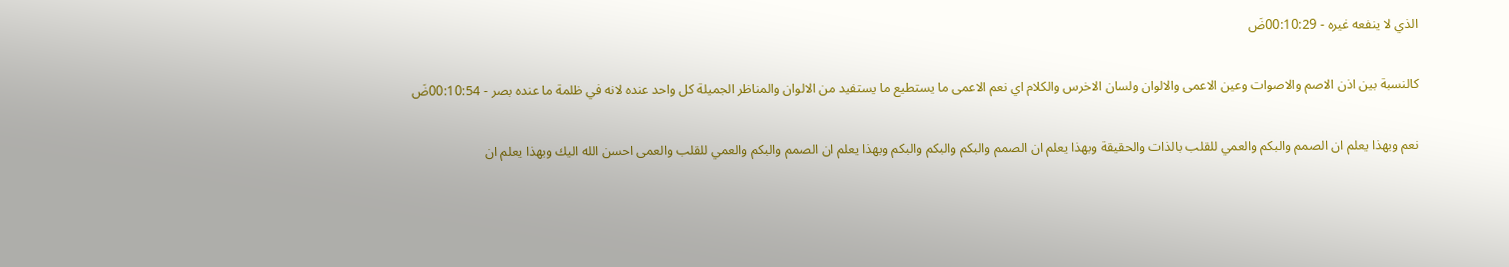الذي لا ينفعه غيره - 00:10:29ضَ

كالنسبة بين اذن الاصم والاصوات وعين الاعمى والالوان ولسان الاخرس والكلام اي نعم الاعمى ما يستطيع ما يستفيد من الالوان والمناظر الجميلة كل واحد عنده لانه في ظلمة ما عنده بصر - 00:10:54ضَ

نعم وبهذا يعلم ان الصمم والبكم والعمي للقلب بالذات والحقيقة وبهذا يعلم ان الصمم والبكم والبكم والبكم وبهذا يعلم ان الصمم والبكم والعمي للقلب والعمى احسن الله اليك وبهذا يعلم ان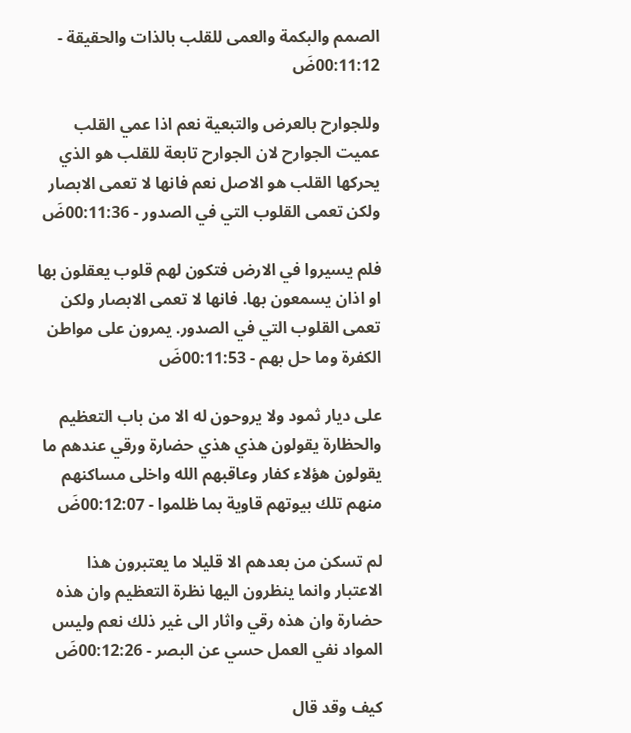الصمم والبكمة والعمى للقلب بالذات والحقيقة - 00:11:12ضَ

وللجوارح بالعرض والتبعية نعم اذا عمي القلب عميت الجوارح لان الجوارح تابعة للقلب هو الذي يحركها القلب هو الاصل نعم فانها لا تعمى الابصار ولكن تعمى القلوب التي في الصدور - 00:11:36ضَ

فلم يسيروا في الارض فتكون لهم قلوب يعقلون بها او اذان يسمعون بها. فانها لا تعمى الابصار ولكن تعمى القلوب التي في الصدور. يمرون على مواطن الكفرة وما حل بهم - 00:11:53ضَ

على ديار ثمود ولا يروحون له الا من باب التعظيم والحظارة يقولون هذي هذي حضارة ورقي عندهم ما يقولون هؤلاء كفار وعاقبهم الله واخلى مساكنهم منهم تلك بيوتهم قاوية بما ظلموا - 00:12:07ضَ

لم تسكن من بعدهم الا قليلا ما يعتبرون هذا الاعتبار وانما ينظرون اليها نظرة التعظيم وان هذه حضارة وان هذه رقي واثار الى غير ذلك نعم وليس المواد نفي العمل حسي عن البصر - 00:12:26ضَ

كيف وقد قال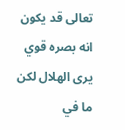تعالى قد يكون انه بصره قوي يرى الهلال لكن ما في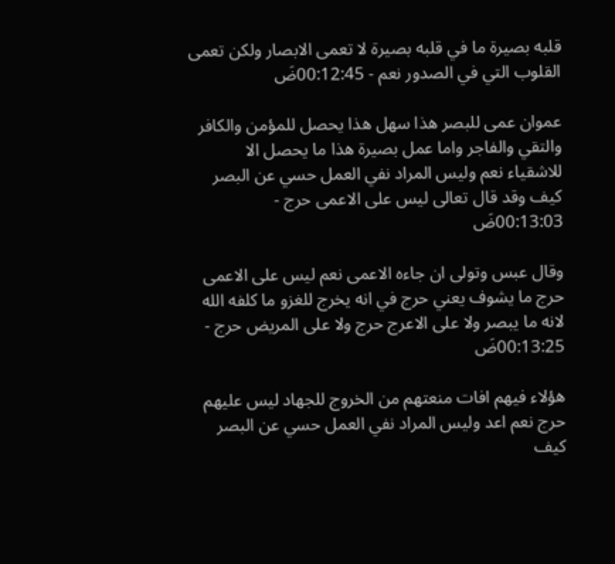قلبه بصيرة ما في قلبه بصيرة لا تعمى الابصار ولكن تعمى القلوب التي في الصدور نعم - 00:12:45ضَ

عموان عمى للبصر هذا سهل هذا يحصل للمؤمن والكافر والتقي والفاجر واما عمل بصيرة هذا ما يحصل الا للاشقياء نعم وليس المراد نفي العمل حسي عن البصر كيف وقد قال تعالى ليس على الاعمى حرج - 00:13:03ضَ

وقال عبس وتولى ان جاءه الاعمى نعم ليس على الاعمى حرج ما يشوف يعني حرج في انه يخرج للغزو ما كلفه الله لانه ما يبصر ولا على الاعرج حرج ولا على المريض حرج - 00:13:25ضَ

هؤلاء فيهم افات منعتهم من الخروج للجهاد ليس عليهم حرج نعم اعد وليس المراد نفي العمل حسي عن البصر كيف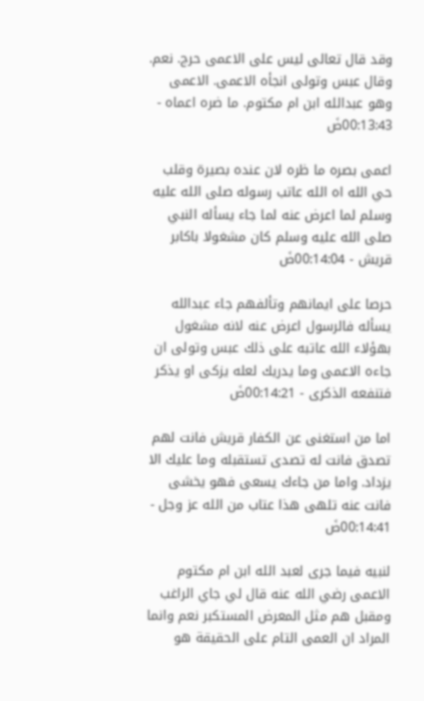وقد قال تعالى ليس على الاعمى حرج. نعم. وقال عبس وتولى انجأه الاعمى. الاعمى وهو عبدالله ابن ام مكتوم. ما ضره اعماه - 00:13:43ضَ

اعمى بصره ما ظره لان عنده بصيرة وقلب حي الله اه الله عاتب رسوله صلى الله عليه وسلم لما اعرض عنه لما جاء يسأله النبي صلى الله عليه وسلم كان مشغولا باكابر قريش - 00:14:04ضَ

حرصا على ايمانهم وتألفهم جاء عبدالله يسأله فالرسول اعرض عنه لانه مشغول بهؤلاء الله عاتبه على ذلك عبس وتولى ان جاءه الاعمى وما يدريك لعله يزكى او يذكر فتنفعه الذكرى - 00:14:21ضَ

اما من استغنى عن الكفار قريش فانت لهم تصدق فانت له تصدى تستقبله وما عليك الا يزداد. واما من جاءك يسعى فهو يخشى فانت عنه تلهى هذا عتاب من الله عز وجل - 00:14:41ضَ

لنبيه فيما جرى لعبد الله ابن ام مكتوم الاعمى رضي الله عنه قال لي جاي الراغب ومقبل هم مثل المعرض المستكبر نعم وانما المراد ان العمى التام على الحقيقة هو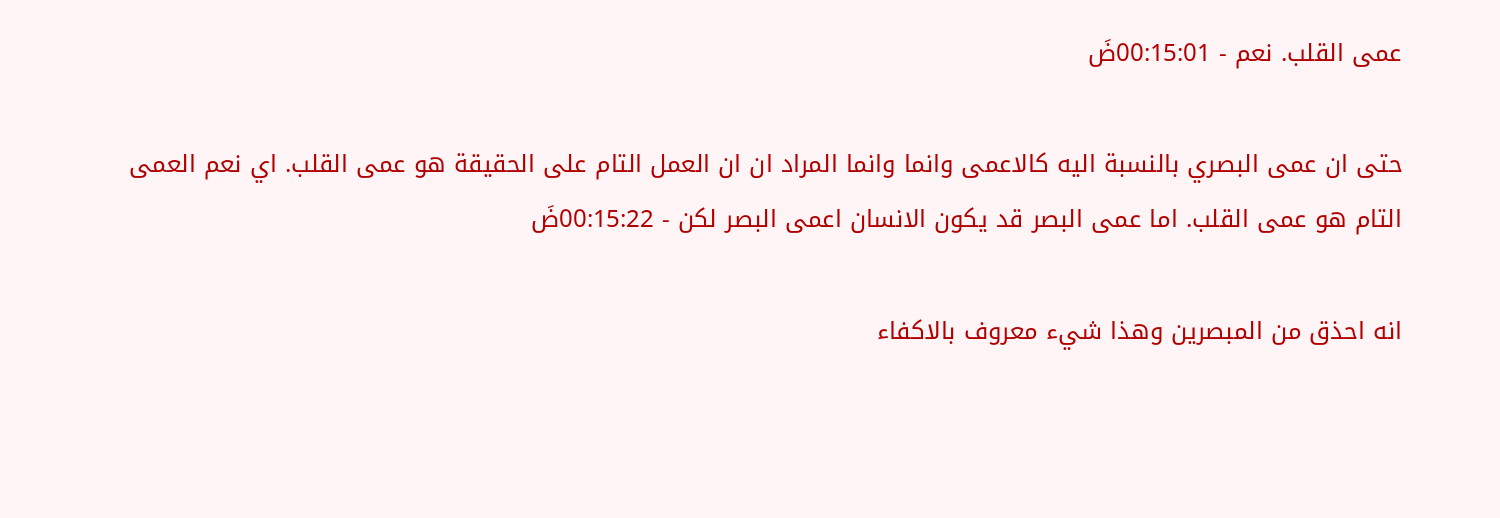عمى القلب. نعم - 00:15:01ضَ

حتى ان عمى البصري بالنسبة اليه كالاعمى وانما وانما المراد ان ان العمل التام على الحقيقة هو عمى القلب. اي نعم العمى التام هو عمى القلب. اما عمى البصر قد يكون الانسان اعمى البصر لكن - 00:15:22ضَ

انه احذق من المبصرين وهذا شيء معروف بالاكفاء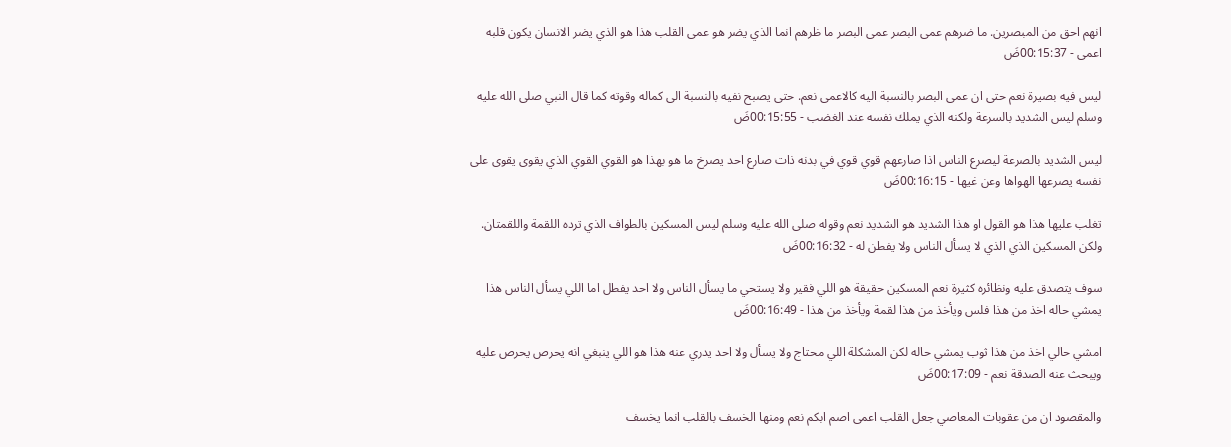انهم احق من المبصرين. ما ضرهم عمى البصر عمى البصر ما ظرهم انما الذي يضر هو عمى القلب هذا هو الذي يضر الانسان يكون قلبه اعمى - 00:15:37ضَ

ليس فيه بصيرة نعم حتى ان عمى البصر بالنسبة اليه كالاعمى نعم. حتى يصبح نفيه بالنسبة الى كماله وقوته كما قال النبي صلى الله عليه وسلم ليس الشديد بالسرعة ولكنه الذي يملك نفسه عند الغضب - 00:15:55ضَ

ليس الشديد بالصرعة ليصرع الناس اذا صارعهم قوي قوي في بدنه ذات صارع احد يصرخ ما هو بهذا هو القوي القوي الذي يقوى يقوى على نفسه يصرعها الهواها وعن غيها - 00:16:15ضَ

تغلب عليها هذا هو القول او هذا الشديد هو الشديد نعم وقوله صلى الله عليه وسلم ليس المسكين بالطواف الذي ترده اللقمة واللقمتان. ولكن المسكين الذي الذي لا يسأل الناس ولا يفطن له - 00:16:32ضَ

سوف يتصدق عليه ونظائره كثيرة نعم المسكين حقيقة هو اللي فقير ولا يستحي ما يسأل الناس ولا احد يفطل اما اللي يسأل الناس هذا يمشي حاله اخذ من هذا فلس ويأخذ من هذا لقمة ويأخذ من هذا - 00:16:49ضَ

امشي حالي اخذ من هذا ثوب يمشي حاله لكن المشكلة اللي محتاج ولا يسأل ولا احد يدري عنه هذا هو اللي ينبغي انه يحرص يحرص عليه ويبحث عنه الصدقة نعم - 00:17:09ضَ

والمقصود ان من عقوبات المعاصي جعل القلب اعمى اصم ابكم نعم ومنها الخسف بالقلب انما يخسف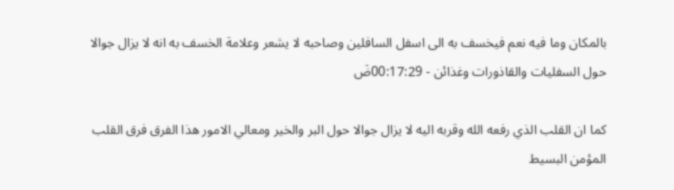بالمكان وما فيه نعم فيخسف به الى اسفل السافلين وصاحبه لا يشعر وعلامة الخسف به انه لا يزال جوالا حول السفليات والقاذورات وغذائن - 00:17:29ضَ

كما ان القلب الذي رفعه الله وقربه اليه لا يزال جوالا حول البر والخير ومعالي الامور هذا الفرق فرق القلب المؤمن البسيط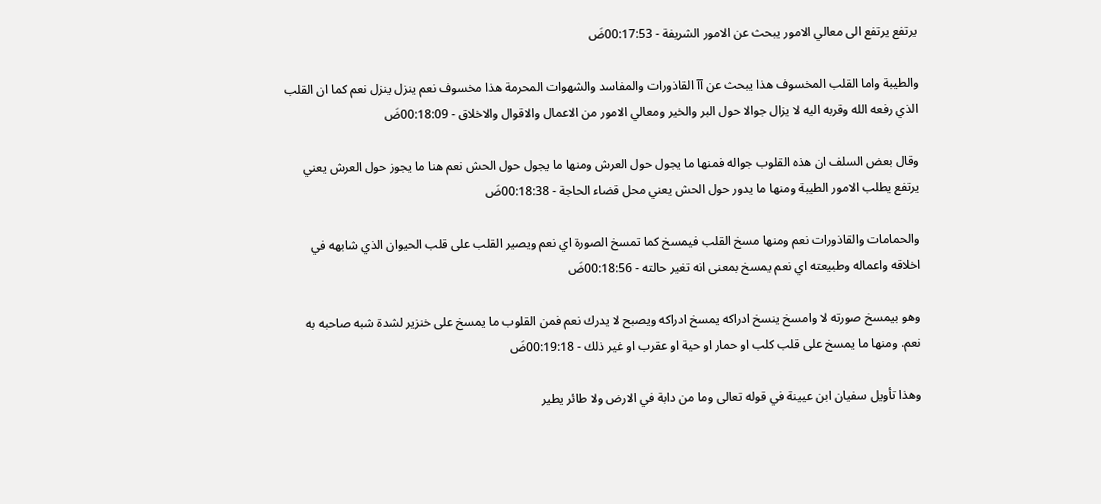يرتفع يرتفع الى معالي الامور يبحث عن الامور الشريفة - 00:17:53ضَ

والطيبة واما القلب المخسوف هذا يبحث عن آآ القاذورات والمفاسد والشهوات المحرمة هذا مخسوف نعم ينزل ينزل نعم كما ان القلب الذي رفعه الله وقربه اليه لا يزال جوالا حول البر والخير ومعالي الامور من الاعمال والاقوال والاخلاق - 00:18:09ضَ

وقال بعض السلف ان هذه القلوب جواله فمنها ما يجول حول العرش ومنها ما يجول حول الحش نعم هنا ما يجوز حول العرش يعني يرتفع يطلب الامور الطيبة ومنها ما يدور حول الحش يعني محل قضاء الحاجة - 00:18:38ضَ

والحمامات والقاذورات نعم ومنها مسخ القلب فيمسخ كما تمسخ الصورة اي نعم ويصير القلب على قلب الحيوان الذي شابهه في اخلاقه واعماله وطبيعته اي نعم يمسخ بمعنى انه تغير حالته - 00:18:56ضَ

وهو بيمسخ صورته لا وامسخ ينسخ ادراكه يمسخ ادراكه ويصبح لا يدرك نعم فمن القلوب ما يمسخ على خنزير لشدة شبه صاحبه به نعم. ومنها ما يمسخ على قلب كلب او حمار او حية او عقرب او غير ذلك - 00:19:18ضَ

وهذا تأويل سفيان ابن عيينة في قوله تعالى وما من دابة في الارض ولا طائر يطير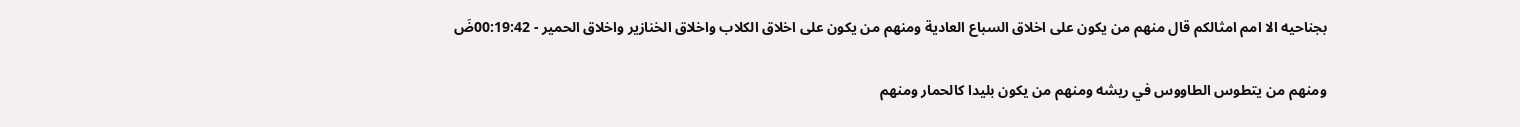بجناحيه الا امم امثالكم قال منهم من يكون على اخلاق السباع العادية ومنهم من يكون على اخلاق الكلاب واخلاق الخنازير واخلاق الحمير - 00:19:42ضَ

ومنهم من يتطوس الطاووس في ريشه ومنهم من يكون بليدا كالحمار ومنهم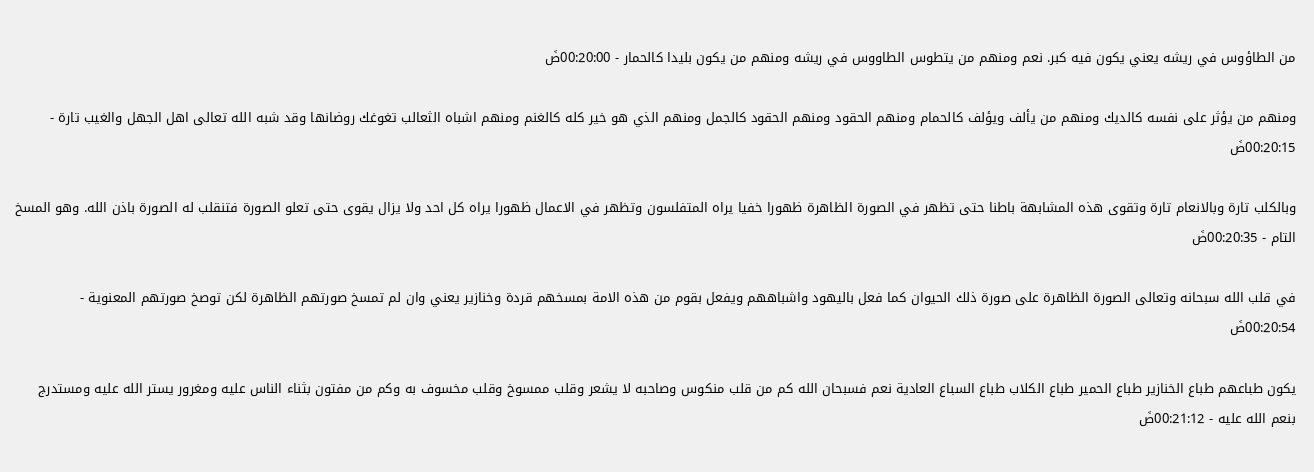من الطاؤوس في ريشه يعني يكون فيه كبر. نعم ومنهم من يتطوس الطاووس في ريشه ومنهم من يكون بليدا كالحمار - 00:20:00ضَ

ومنهم من يؤثر على نفسه كالديك ومنهم من يألف ويؤلف كالحمام ومنهم الحقود ومنهم الحقود كالجمل ومنهم الذي هو خير كله كالغنم ومنهم اشباه الثعالب تغوغك روضانها وقد شبه الله تعالى اهل الجهل والغيب تارة - 00:20:15ضَ

وبالكلب تارة وبالانعام تارة وتقوى هذه المشابهة باطنا حتى تظهر في الصورة الظاهرة ظهورا خفيا يراه المتفلسون وتظهر في الاعمال ظهورا يراه كل احد ولا يزال يقوى حتى تعلو الصورة فتنقلب له الصورة باذن الله. وهو المسخ التام - 00:20:35ضَ

في قلب الله سبحانه وتعالى الصورة الظاهرة على صورة ذلك الحيوان كما فعل باليهود واشباههم ويفعل بقوم من هذه الامة بمسخهم قردة وخنازير يعني وان لم تمسخ صورتهم الظاهرة لكن توصخ صورتهم المعنوية - 00:20:54ضَ

يكون طباعهم طباع الخنازير طباع الحمير طباع الكلاب طباع السباع العادية نعم فسبحان الله كم من قلب منكوس وصاحبه لا يشعر وقلب ممسوخ وقلب مخسوف به وكم من مفتون بثناء الناس عليه ومغرور يستر الله عليه ومستدرج بنعم الله عليه - 00:21:12ضَ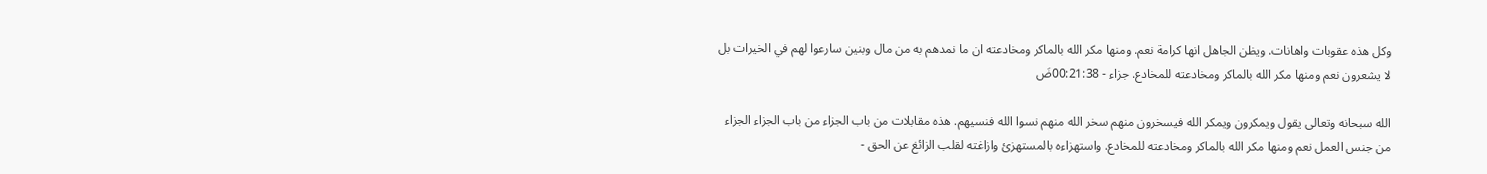وكل هذه عقوبات واهانات. ويظن الجاهل انها كرامة نعم. ومنها مكر الله بالماكر ومخادعته ان ما نمدهم به من مال وبنين سارعوا لهم في الخيرات بل لا يشعرون نعم ومنها مكر الله بالماكر ومخادعته للمخادع. جزاء - 00:21:38ضَ

الله سبحانه وتعالى يقول ويمكرون ويمكر الله فيسخرون منهم سخر الله منهم نسوا الله فنسيهم. هذه مقابلات من باب الجزاء من باب الجزاء الجزاء من جنس العمل نعم ومنها مكر الله بالماكر ومخادعته للمخادع. واستهزاءه بالمستهزئ وازاغته لقلب الزائغ عن الحق -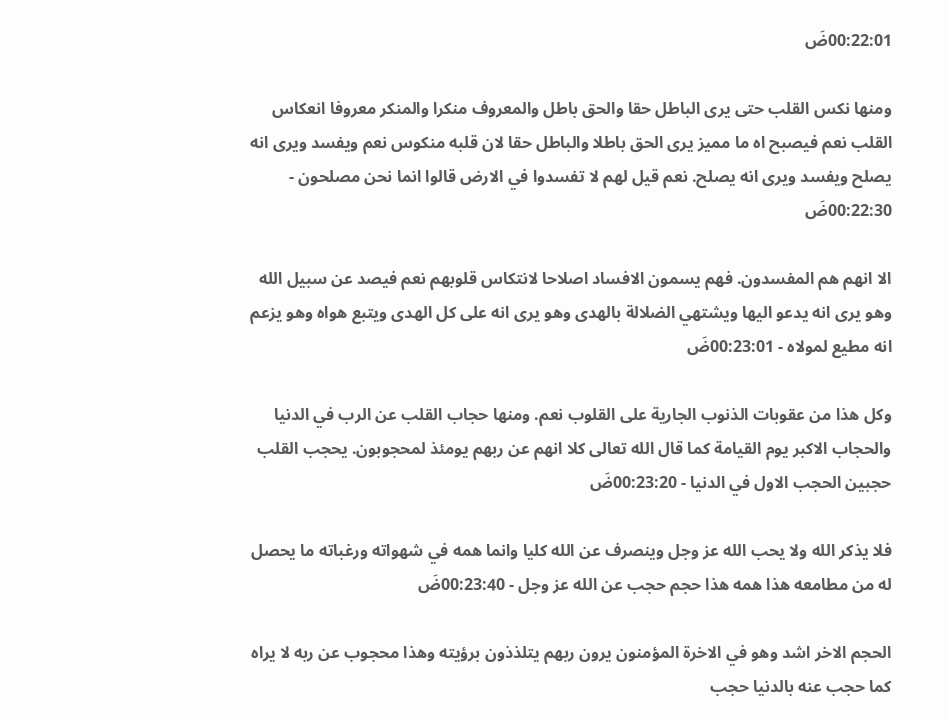00:22:01ضَ

ومنها نكس القلب حتى يرى الباطل حقا والحق باطل والمعروف منكرا والمنكر معروفا انعكاس القلب نعم فيصبح اه ما مميز يرى الحق باطلا والباطل حقا لان قلبه منكوس نعم ويفسد ويرى انه يصلح ويفسد ويرى انه يصلح. نعم قيل لهم لا تفسدوا في الارض قالوا انما نحن مصلحون - 00:22:30ضَ

الا انهم هم المفسدون. فهم يسمون الافساد اصلاحا لانتكاس قلوبهم نعم فيصد عن سبيل الله وهو يرى انه يدعو اليها ويشتهي الضلالة بالهدى وهو يرى انه على كل الهدى ويتبع هواه وهو يزعم انه مطيع لمولاه - 00:23:01ضَ

وكل هذا من عقوبات الذنوب الجارية على القلوب نعم. ومنها حجاب القلب عن الرب في الدنيا والحجاب الاكبر يوم القيامة كما قال الله تعالى كلا انهم عن ربهم يومئذ لمحجوبون. يحجب القلب حجبين الحجب الاول في الدنيا - 00:23:20ضَ

فلا يذكر الله ولا يحب الله عز وجل وينصرف عن الله كليا وانما همه في شهواته ورغباته ما يحصل له من مطامعه هذا همه هذا حجم حجب عن الله عز وجل - 00:23:40ضَ

الحجم الاخر اشد وهو في الاخرة المؤمنون يرون ربهم يتلذذون برؤيته وهذا محجوب عن ربه لا يراه كما حجب عنه بالدنيا حجب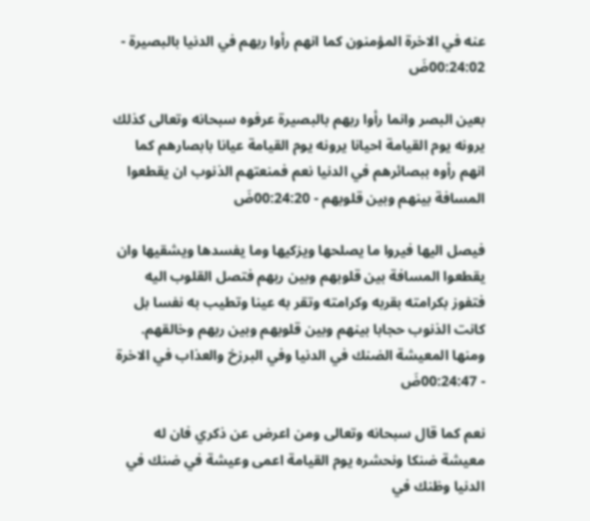عنه في الاخرة المؤمنون كما انهم رأوا ربهم في الدنيا بالبصيرة - 00:24:02ضَ

بعين البصر وانما رأوا ربهم بالبصيرة عرفوه سبحانه وتعالى كذلك يرونه يوم القيامة احيانا يرونه يوم القيامة عيانا بابصارهم كما انهم رأوه ببصائرهم في الدنيا نعم فمنعتهم الذنوب ان يقطعوا المسافة بينهم وبين قلوبهم - 00:24:20ضَ

فيصل اليها فيروا ما يصلحها ويزكيها وما يفسدها ويشقيها وان يقطعوا المسافة بين قلوبهم وبين ربهم فتصل القلوب اليه فتفوز بكرامته بقربه وكرامته وتقر به عينا وتطيب به نفسا بل كانت الذنوب حجابا بينهم وبين قلوبهم وبين ربهم وخالقهم. ومنها المعيشة الضنك في الدنيا وفي البرزخ والعذاب في الاخرة - 00:24:47ضَ

نعم كما قال سبحانه وتعالى ومن اعرض عن ذكري فان له معيشة ضنكا ونحشره يوم القيامة اعمى وعيشة في ضنك في الدنيا وظنك في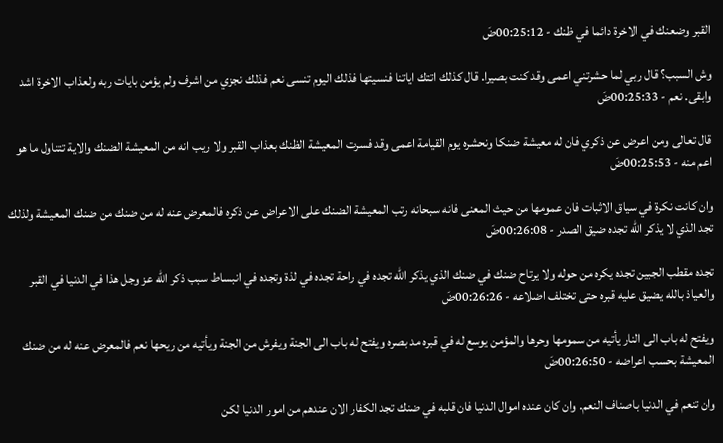القبر وضعنك في الاخرة دائما في ظنك - 00:25:12ضَ

وش السبب؟ قال ربي لما حشرتني اعمى وقد كنت بصيرا. قال كذلك اتتك اياتنا فنسيتها فذلك اليوم تنسى نعم فذلك نجزي من اشرف ولم يؤمن بايات ربه ولعذاب الاخرة اشد وابقى. نعم - 00:25:33ضَ

قال تعالى ومن اعرض عن ذكري فان له معيشة ضنكا ونحشره يوم القيامة اعمى وقد فسرت المعيشة الظنك بعذاب القبر ولا ريب انه من المعيشة الضنك والاية تتناول ما هو اعم منه - 00:25:53ضَ

وان كانت نكرة في سياق الاثبات فان عمومها من حيث المعنى فانه سبحانه رتب المعيشة الضنك على الاعراض عن ذكره فالمعرض عنه له من ضنك من ضنك المعيشة ولذلك تجد الذي لا يذكر الله تجده ضيق الصدر - 00:26:08ضَ

تجده مقطب الجبين تجده يكره من حوله ولا يرتاح ضنك في ضنك الذي يذكر الله تجده في راحة تجده في لذة وتجده في انبساط سبب ذكر الله عز وجل هذا في الدنيا في القبر والعياذ بالله يضيق عليه قبره حتى تختلف اضلاعه - 00:26:26ضَ

ويفتح له باب الى النار يأتيه من سمومها وحرها والمؤمن يوسع له في قبره مد بصره ويفتح له باب الى الجنة ويفرش من الجنة ويأتيه من ريحها نعم فالمعرض عنه له من ضنك المعيشة بحسب اعراضه - 00:26:50ضَ

وان تنعم في الدنيا باصناف النعم. وان كان عنده اموال الدنيا فان قلبه في ضنك تجد الكفار الان عندهم من امور الدنيا لكن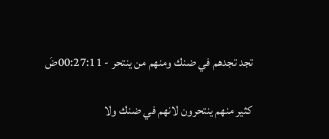تجد تجدهم في ضنك ومنهم من ينتحر - 00:27:11ضَ

كثير منهم ينتحرون لانهم في ضنك ولا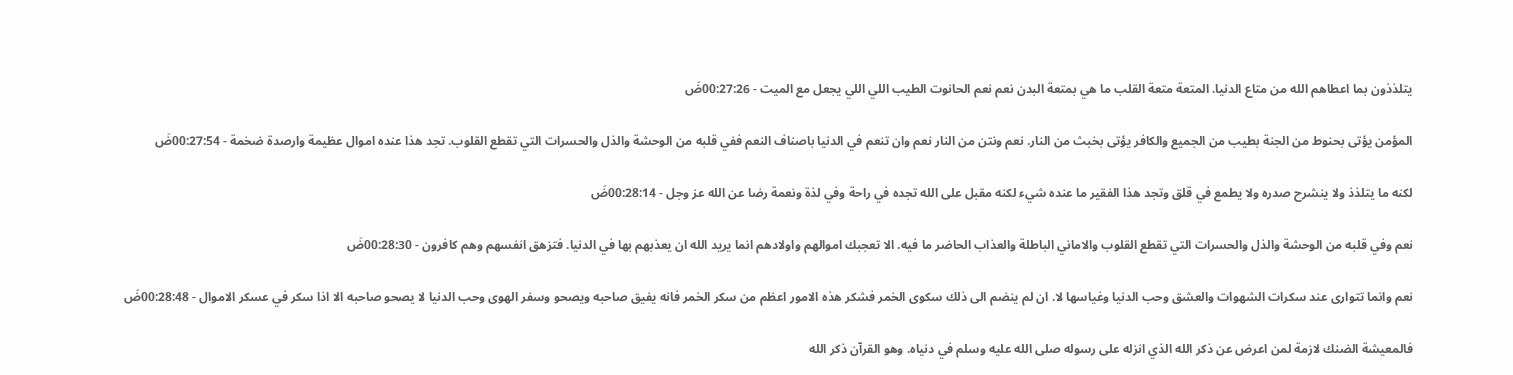يتلذذون بما اعطاهم الله من متاع الدنيا. المتعة متعة القلب ما هي بمتعة البدن نعم نعم الحانوت الطيب اللي اللي يجعل مع الميت - 00:27:26ضَ

المؤمن يؤتى بحنوط من الجنة بطيب من الجميع والكافر يؤتى بخبث من النار. نعم ونتن من النار نعم وان تنعم في الدنيا باصناف النعم ففي قلبه من الوحشة والذل والحسرات التي تقطع القلوب. تجد هذا عنده اموال عظيمة وارصدة ضخمة - 00:27:54ضَ

لكنه ما يتلذذ ولا ينشرح صدره ولا يطمع في قلق وتجد هذا الفقير ما عنده شيء لكنه مقبل على الله تجده في راحة وفي لذة ونعمة رضا عن الله عز وجل - 00:28:14ضَ

نعم وفي قلبه من الوحشة والذل والحسرات التي تقطع القلوب والاماني الباطلة والعذاب الحاضر ما فيه. الا تعجبك اموالهم واولادهم انما يريد الله ان يعذبهم بها في الدنيا. فتزهق انفسهم وهم كافرون - 00:28:30ضَ

نعم وانما تتوارى عند سكرات الشهوات والعشق وحب الدنيا وغياسها لا. ان لم ينضم الى ذلك سكوى الخمر فشكر هذه الامور اعظم من سكر الخمر فانه يفيق صاحبه ويصحو وسفر الهوى وحب الدنيا لا يصحو صاحبه الا اذا سكر في عسكر الاموال - 00:28:48ضَ

فالمعيشة الضنك لازمة لمن اعرض عن ذكر الله الذي انزله على رسوله صلى الله عليه وسلم في دنياه. وهو القرآن ذكر الله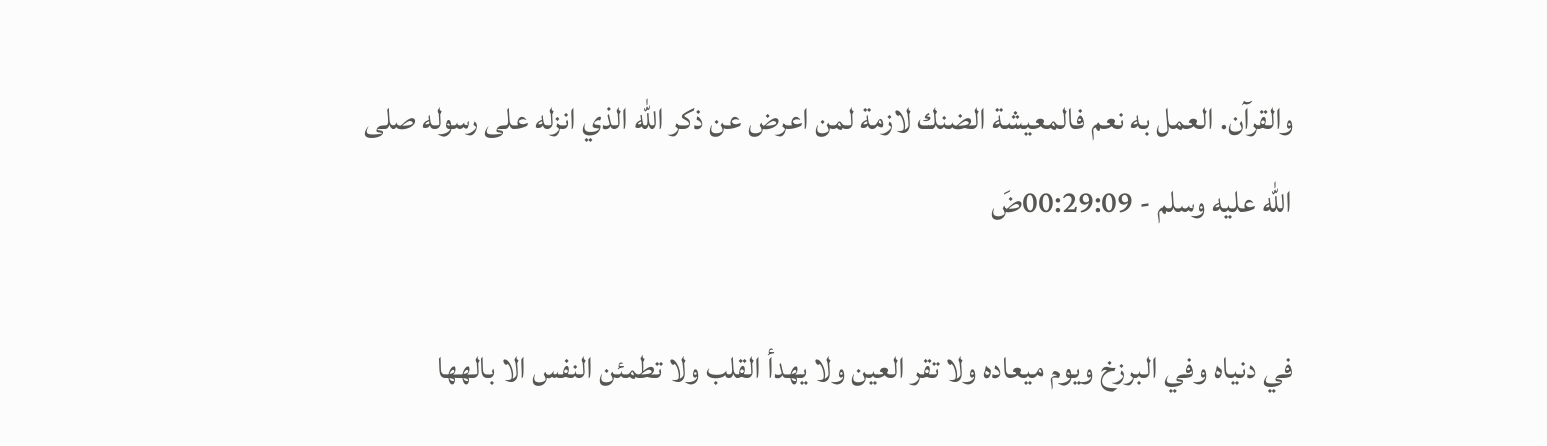والقرآن. العمل به نعم فالمعيشة الضنك لازمة لمن اعرض عن ذكر الله الذي انزله على رسوله صلى الله عليه وسلم - 00:29:09ضَ

في دنياه وفي البرزخ ويوم ميعاده ولا تقر العين ولا يهدأ القلب ولا تطمئن النفس الا بالهها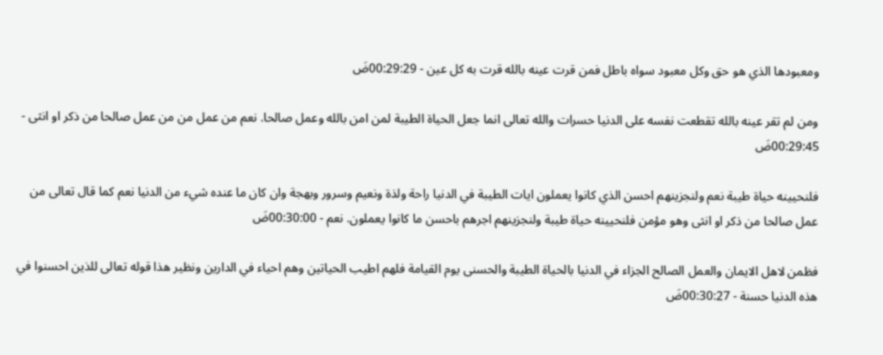ومعبودها الذي هو حق وكل معبود سواه باطل فمن قرت عينه بالله قرت به كل عين - 00:29:29ضَ

ومن لم تقر عينه بالله تقطعت نفسه على الدنيا حسرات والله تعالى انما جعل الحياة الطيبة لمن امن بالله وعمل صالحا. نعم من عمل من من عمل صالحا من ذكر او انثى - 00:29:45ضَ

فلنحيينه حياة طيبة نعم ولنجزينهم احسن الذي كانوا يعملون ايات الطيبة في الدنيا راحة ولذة ونعيم وسرور وبهجة وان كان ما عنده شيء من الدنيا نعم كما قال تعالى من عمل صالحا من ذكر او انثى وهو مؤمن فلنحيينه حياة طيبة ولنجزينهم اجرهم باحسن ما كانوا يعملون. نعم - 00:30:00ضَ

فظمن لاهل الايمان والعمل الصالح الجزاء في الدنيا بالحياة الطيبة والحسنى يوم القيامة فلهم اطيب الحياتين وهم احياء في الدارين ونظير هذا قوله تعالى للذين احسنوا في هذه الدنيا حسنة - 00:30:27ضَ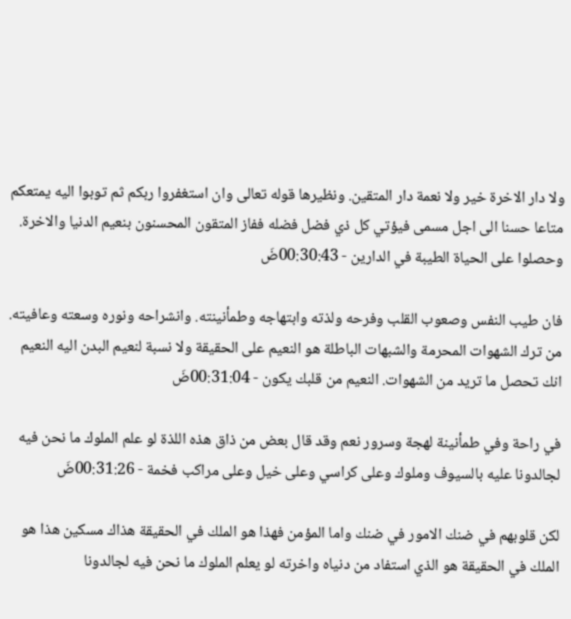ولا دار الاخرة خير ولا نعمة دار المتقين. ونظيرها قوله تعالى وان استغفروا ربكم ثم توبوا اليه يمتعكم متاعا حسنا الى اجل مسمى فيؤتي كل ذي فضل فضله ففاز المتقون المحسنون بنعيم الدنيا والاخرة. وحصلوا على الحياة الطيبة في الدارين - 00:30:43ضَ

فان طيب النفس وصعوب القلب وفرحه ولذته وابتهاجه وطمأنينته. وانشراحه ونوره وسعته وعافيته. من ترك الشهوات المحرمة والشبهات الباطلة هو النعيم على الحقيقة ولا نسبة لنعيم البدن اليه النعيم انك تحصل ما تريد من الشهوات. النعيم من قلبك يكون - 00:31:04ضَ

في راحة وفي طمأنينة لهجة وسرور نعم وقد قال بعض من ذاق هذه اللذة لو علم الملوك ما نحن فيه لجالدونا عليه بالسيوف وملوك وعلى كراسي وعلى خيل وعلى مراكب فخمة - 00:31:26ضَ

لكن قلوبهم في ضنك الامور في ضنك واما المؤمن فهذا هو الملك في الحقيقة هذاك مسكين هذا هو الملك في الحقيقة هو الذي استفاد من دنياه واخرته لو يعلم الملوك ما نحن فيه لجالدونا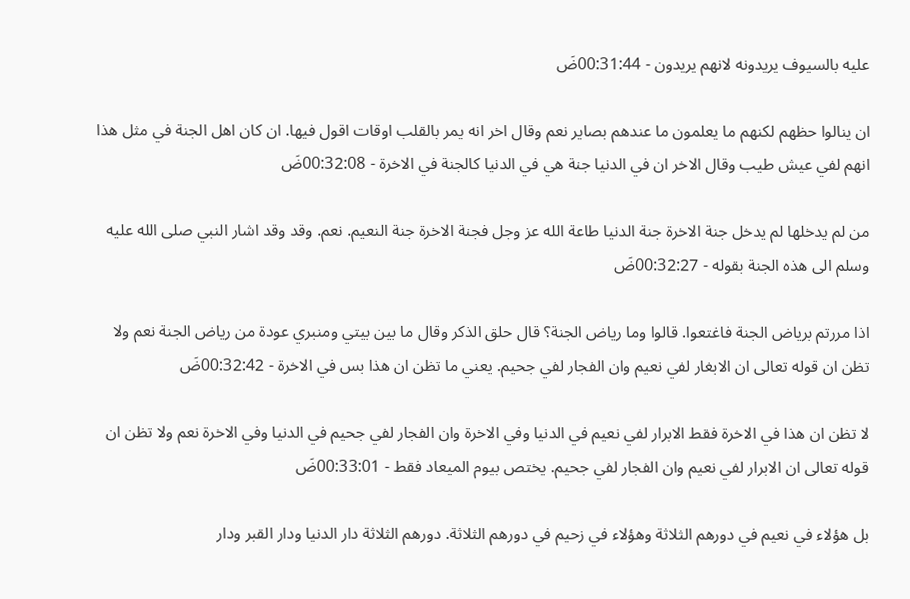عليه بالسيوف يريدونه لانهم يريدون - 00:31:44ضَ

ان ينالوا حظهم لكنهم ما يعلمون ما عندهم بصاير نعم وقال اخر انه يمر بالقلب اوقات اقول فيها. ان كان اهل الجنة في مثل هذا انهم لفي عيش طيب وقال الاخر ان في الدنيا جنة هي في الدنيا كالجنة في الاخرة - 00:32:08ضَ

من لم يدخلها لم يدخل جنة الاخرة جنة الدنيا طاعة الله عز وجل فجنة الاخرة جنة النعيم. نعم. وقد وقد اشار النبي صلى الله عليه وسلم الى هذه الجنة بقوله - 00:32:27ضَ

اذا مررتم برياض الجنة فاغتعوا. قالوا وما رياض الجنة؟ قال حلق الذكر وقال ما بين بيتي ومنبري عودة من رياض الجنة نعم ولا تظن ان قوله تعالى ان الابغار لفي نعيم وان الفجار لفي جحيم. يعني ما تظن ان هذا بس في الاخرة - 00:32:42ضَ

لا تظن ان هذا في الاخرة فقط الابرار لفي نعيم في الدنيا وفي الاخرة وان الفجار لفي جحيم في الدنيا وفي الاخرة نعم ولا تظن ان قوله تعالى ان الابرار لفي نعيم وان الفجار لفي جحيم. يختص بيوم الميعاد فقط - 00:33:01ضَ

بل هؤلاء في نعيم في دورهم الثلاثة وهؤلاء في زحيم في دورهم الثلاثة. دورهم الثلاثة دار الدنيا ودار القبر ودار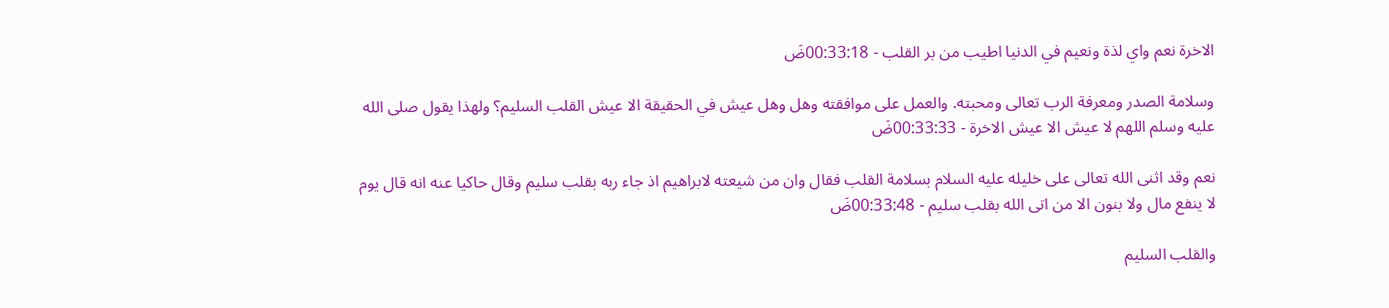الاخرة نعم واي لذة ونعيم في الدنيا اطيب من بر القلب - 00:33:18ضَ

وسلامة الصدر ومعرفة الرب تعالى ومحبته. والعمل على موافقته وهل وهل عيش في الحقيقة الا عيش القلب السليم؟ ولهذا يقول صلى الله عليه وسلم اللهم لا عيش الا عيش الاخرة - 00:33:33ضَ

نعم وقد اثنى الله تعالى على خليله عليه السلام بسلامة القلب فقال وان من شيعته لابراهيم اذ جاء ربه بقلب سليم وقال حاكيا عنه انه قال يوم لا ينفع مال ولا بنون الا من اتى الله بقلب سليم - 00:33:48ضَ

والقلب السليم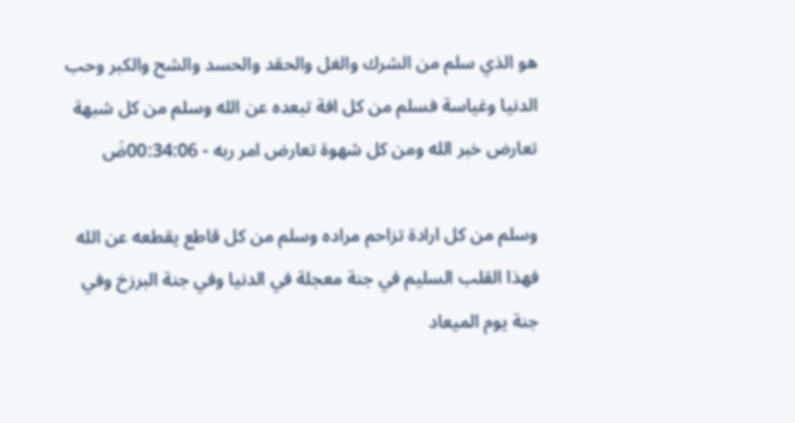هو الذي سلم من الشرك والغل والحقد والحسد والشح والكبر وحب الدنيا وغياسة فسلم من كل افة تبعده عن الله وسلم من كل شبهة تعارض خبر الله ومن كل شهوة تعارض امر ربه - 00:34:06ضَ

وسلم من كل ارادة تزاحم مراده وسلم من كل قاطع يقطعه عن الله فهذا القلب السليم في جنة معجلة في الدنيا وفي جنة البرزخ وفي جنة يوم الميعاد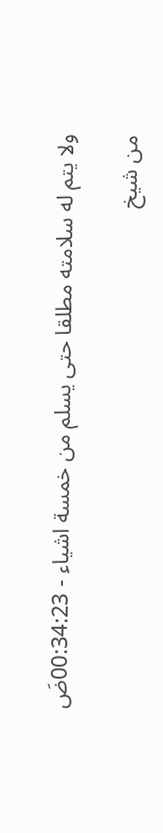ولا يتم له سلامته مطلقا حتى يسلم من خمسة اشياء - 00:34:23ضَ

من شيخ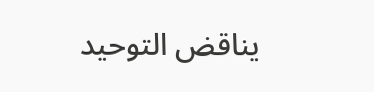يناقض التوحيد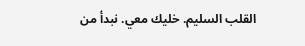القلب السليم. خليك معي. نبدأ من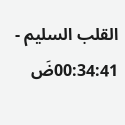القلب السليم - 00:34:41ضَ